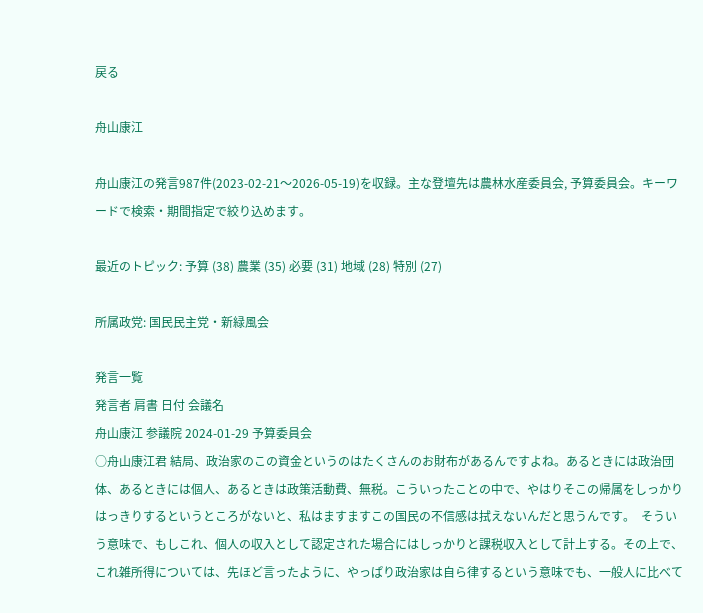戻る

舟山康江

舟山康江の発言987件(2023-02-21〜2026-05-19)を収録。主な登壇先は農林水産委員会, 予算委員会。キーワードで検索・期間指定で絞り込めます。

最近のトピック: 予算 (38) 農業 (35) 必要 (31) 地域 (28) 特別 (27)

所属政党: 国民民主党・新緑風会

発言一覧
発言者 肩書 日付 会議名
舟山康江 参議院 2024-01-29 予算委員会
○舟山康江君 結局、政治家のこの資金というのはたくさんのお財布があるんですよね。あるときには政治団体、あるときには個人、あるときは政策活動費、無税。こういったことの中で、やはりそこの帰属をしっかりはっきりするというところがないと、私はますますこの国民の不信感は拭えないんだと思うんです。  そういう意味で、もしこれ、個人の収入として認定された場合にはしっかりと課税収入として計上する。その上で、これ雑所得については、先ほど言ったように、やっぱり政治家は自ら律するという意味でも、一般人に比べて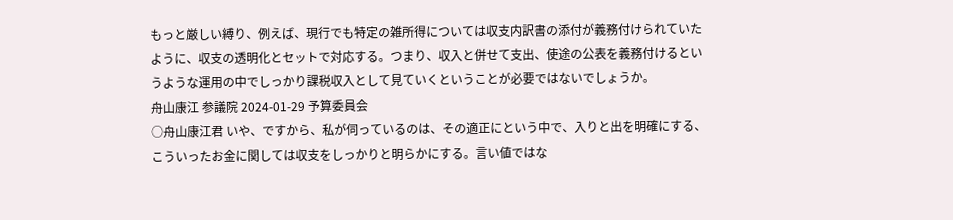もっと厳しい縛り、例えば、現行でも特定の雑所得については収支内訳書の添付が義務付けられていたように、収支の透明化とセットで対応する。つまり、収入と併せて支出、使途の公表を義務付けるというような運用の中でしっかり課税収入として見ていくということが必要ではないでしょうか。
舟山康江 参議院 2024-01-29 予算委員会
○舟山康江君 いや、ですから、私が伺っているのは、その適正にという中で、入りと出を明確にする、こういったお金に関しては収支をしっかりと明らかにする。言い値ではな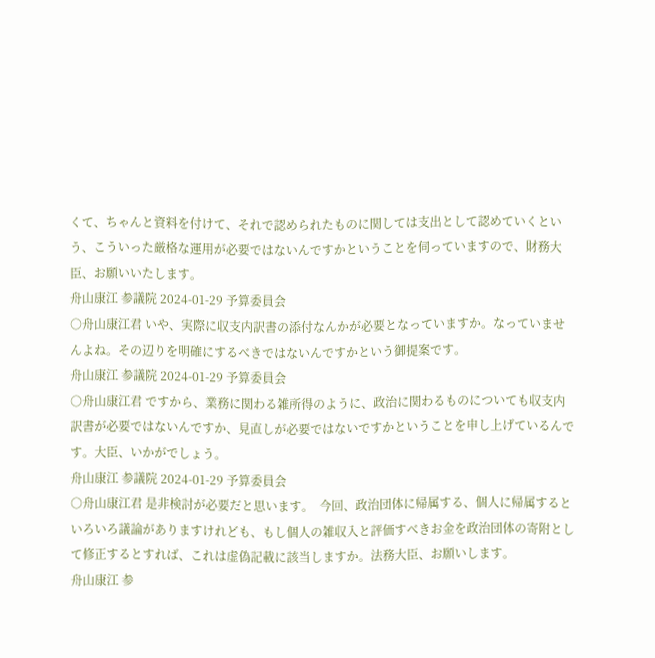くて、ちゃんと資料を付けて、それで認められたものに関しては支出として認めていくという、こういった厳格な運用が必要ではないんですかということを伺っていますので、財務大臣、お願いいたします。
舟山康江 参議院 2024-01-29 予算委員会
○舟山康江君 いや、実際に収支内訳書の添付なんかが必要となっていますか。なっていませんよね。その辺りを明確にするべきではないんですかという御提案です。
舟山康江 参議院 2024-01-29 予算委員会
○舟山康江君 ですから、業務に関わる雑所得のように、政治に関わるものについても収支内訳書が必要ではないんですか、見直しが必要ではないですかということを申し上げているんです。大臣、いかがでしょう。
舟山康江 参議院 2024-01-29 予算委員会
○舟山康江君 是非検討が必要だと思います。  今回、政治団体に帰属する、個人に帰属するといろいろ議論がありますけれども、もし個人の雑収入と評価すべきお金を政治団体の寄附として修正するとすれば、これは虚偽記載に該当しますか。法務大臣、お願いします。
舟山康江 参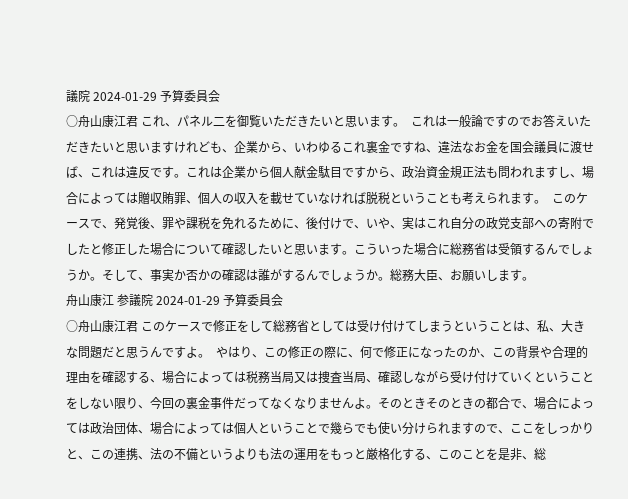議院 2024-01-29 予算委員会
○舟山康江君 これ、パネル二を御覧いただきたいと思います。  これは一般論ですのでお答えいただきたいと思いますけれども、企業から、いわゆるこれ裏金ですね、違法なお金を国会議員に渡せば、これは違反です。これは企業から個人献金駄目ですから、政治資金規正法も問われますし、場合によっては贈収賄罪、個人の収入を載せていなければ脱税ということも考えられます。  このケースで、発覚後、罪や課税を免れるために、後付けで、いや、実はこれ自分の政党支部への寄附でしたと修正した場合について確認したいと思います。こういった場合に総務省は受領するんでしょうか。そして、事実か否かの確認は誰がするんでしょうか。総務大臣、お願いします。
舟山康江 参議院 2024-01-29 予算委員会
○舟山康江君 このケースで修正をして総務省としては受け付けてしまうということは、私、大きな問題だと思うんですよ。  やはり、この修正の際に、何で修正になったのか、この背景や合理的理由を確認する、場合によっては税務当局又は捜査当局、確認しながら受け付けていくということをしない限り、今回の裏金事件だってなくなりませんよ。そのときそのときの都合で、場合によっては政治団体、場合によっては個人ということで幾らでも使い分けられますので、ここをしっかりと、この連携、法の不備というよりも法の運用をもっと厳格化する、このことを是非、総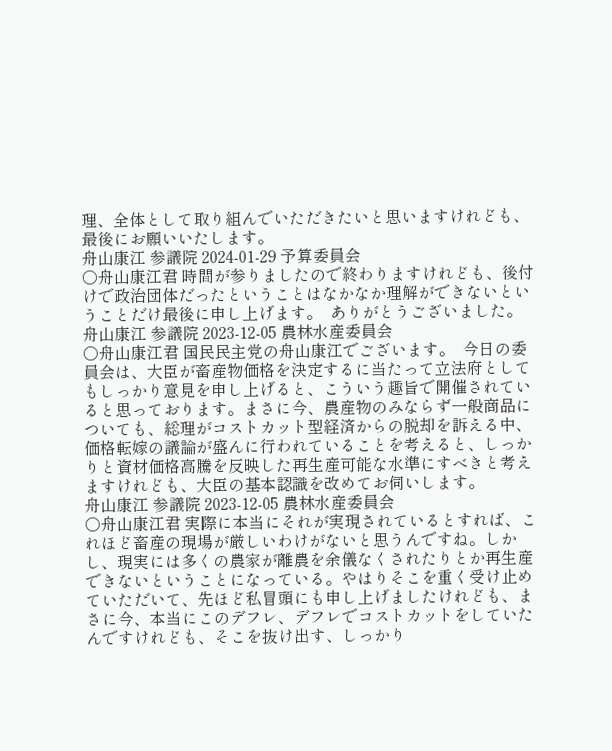理、全体として取り組んでいただきたいと思いますけれども、最後にお願いいたします。
舟山康江 参議院 2024-01-29 予算委員会
○舟山康江君 時間が参りましたので終わりますけれども、後付けで政治団体だったということはなかなか理解ができないということだけ最後に申し上げます。  ありがとうございました。
舟山康江 参議院 2023-12-05 農林水産委員会
○舟山康江君 国民民主党の舟山康江でございます。  今日の委員会は、大臣が畜産物価格を決定するに当たって立法府としてもしっかり意見を申し上げると、こういう趣旨で開催されていると思っております。まさに今、農産物のみならず一般商品についても、総理がコストカット型経済からの脱却を訴える中、価格転嫁の議論が盛んに行われていることを考えると、しっかりと資材価格高騰を反映した再生産可能な水準にすべきと考えますけれども、大臣の基本認識を改めてお伺いします。
舟山康江 参議院 2023-12-05 農林水産委員会
○舟山康江君 実際に本当にそれが実現されているとすれば、これほど畜産の現場が厳しいわけがないと思うんですね。しかし、現実には多くの農家が離農を余儀なくされたりとか再生産できないということになっている。やはりそこを重く受け止めていただいて、先ほど私冒頭にも申し上げましたけれども、まさに今、本当にこのデフレ、デフレでコストカットをしていたんですけれども、そこを抜け出す、しっかり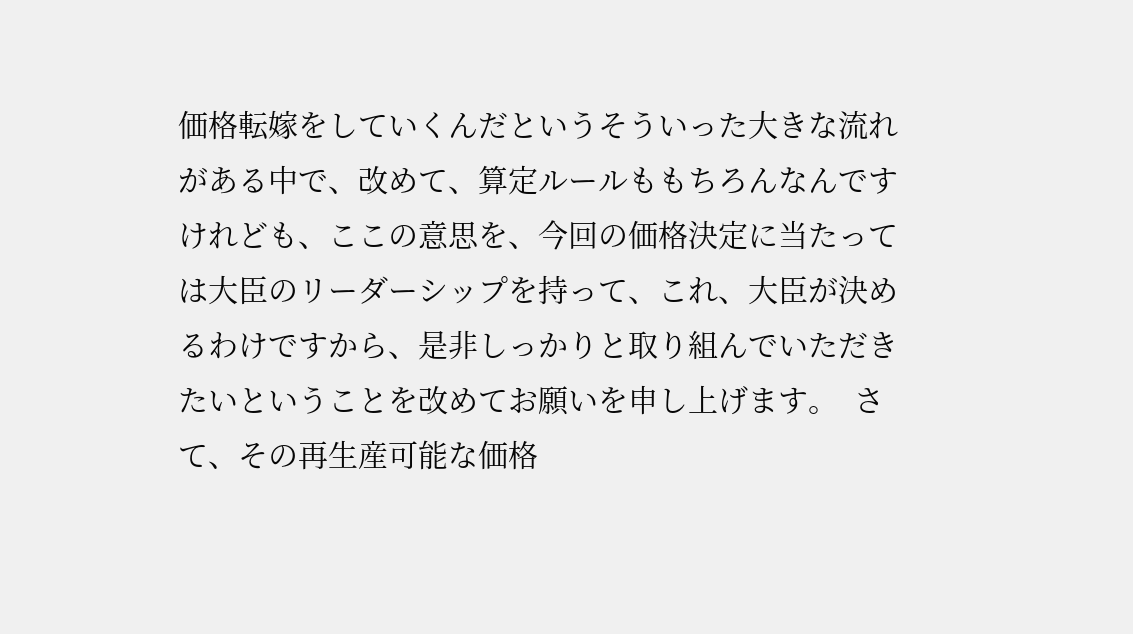価格転嫁をしていくんだというそういった大きな流れがある中で、改めて、算定ルールももちろんなんですけれども、ここの意思を、今回の価格決定に当たっては大臣のリーダーシップを持って、これ、大臣が決めるわけですから、是非しっかりと取り組んでいただきたいということを改めてお願いを申し上げます。  さて、その再生産可能な価格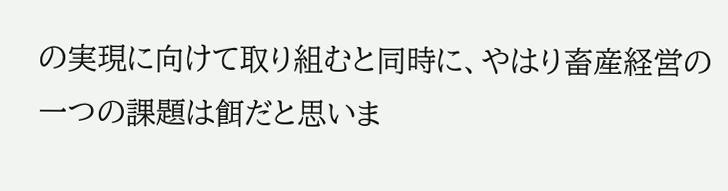の実現に向けて取り組むと同時に、やはり畜産経営の一つの課題は餌だと思いま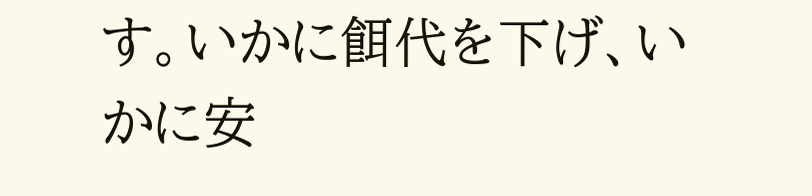す。いかに餌代を下げ、いかに安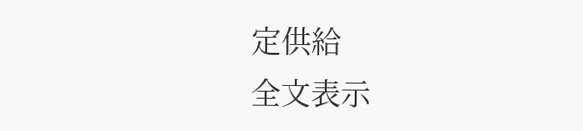定供給
全文表示